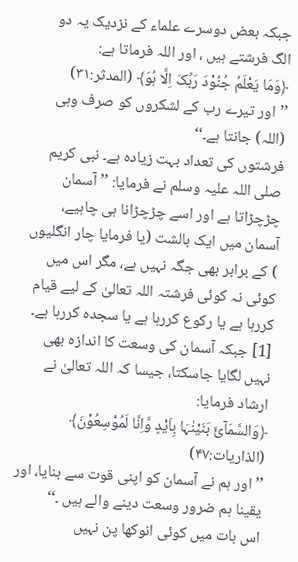جبکہ بعض دوسرے علماء کے نزدیک یہ دو الگ فرشتے ہیں ، اور اللہ فرماتا ہے:
﴿وَمَا یَعْلَمُ جُنُوْدَ رَبِّکَ اِلَّا ہُوَ﴾ (المدثر:۳۱)
’’اور تیرے رب کے لشکروں کو صرف وہی (اللہ) جانتا ہے۔‘‘
فرشتوں کی تعداد بہت زیادہ ہے۔ نبی کریم صلی اللہ علیہ وسلم نے فرمایا: ’’آسمان چڑچڑاتا ہے اور اسے چڑچڑانا ہی چاہیے، آسمان میں ایک بالشت (یا فرمایا چار انگلیوں ) کے برابر بھی جگہ نہیں ہے، مگر اس میں کوئی نہ کوئی فرشتہ اللہ تعالیٰ کے لیے قیام کررہا ہے یا رکوع کررہا ہے یا سجدہ کررہا ہے۔ [1] جبکہ آسمان کی وسعت کا اندازہ بھی نہیں لگایا جاسکتا، جیسا کہ اللہ تعالیٰ نے ارشاد فرمایا:
﴿وَالسَّمَآئَ بَنَیْنٰہَا بِاَیْدٍ وَّاِنَّا لَمُوْسِعُوْنَ﴾ (الذاریات:۴۷)
’’اور ہم نے آسمان کو اپنی قوت سے بنایا، اور یقینا ہم ضرور وسعت دینے والے ہیں ۔‘‘
اس بات میں کوئی انوکھا پن نہیں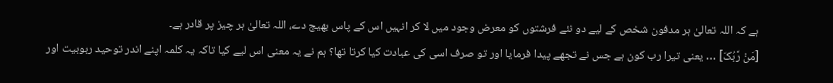ہے کہ اللہ تعالیٰ ہر مدفون شخص کے لیے دو نئے فرشتوں کو معرض وجود میں لا کر انہیں اس کے پاس بھیج دے، اللہ تعالیٰ ہر چیز پر قادر ہے۔
[مَنْ رَّبُکَ] … یعنی تیرا رب کون ہے جس نے تجھے پیدا فرمایا اور تو صرف اسی کی عبادت کیا کرتا تھا؟ ہم نے یہ معنی اس لیے کیا تاکہ یہ کلمہ اپنے اندر توحید ربوبیت اور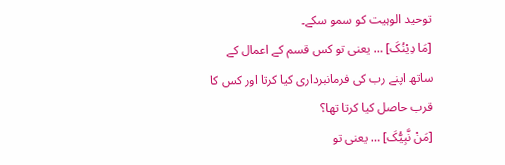توحید الوہیت کو سمو سکے۔
[مَا دِیْنُکَ] … یعنی تو کس قسم کے اعمال کے ساتھ اپنے رب کی فرمانبرداری کیا کرتا اور کس کا قرب حاصل کیا کرتا تھا؟
[مَنْ نَّبِیُّکَ] … یعنی تو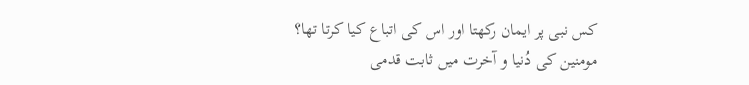کس نبی پر ایمان رکھتا اور اس کی اتباع کیا کرتا تھا؟
مومنین کی دُنیا و آخرت میں ثابت قدمی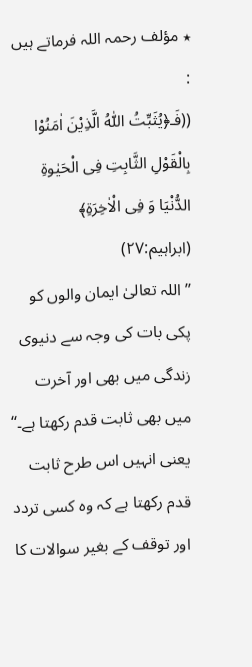٭ مؤلف رحمہ اللہ فرماتے ہیں :
((فَـ﴿یُثَبِّتُ اللّٰہُ الَّذِیْنَ اٰمَنُوْا بِالْقَوْلِ الثَّابِتِ فِی الْحَیٰوۃِ الدُّنْیَا وَ فِی الْاٰخِرَۃِ﴾ (ابراہیم:۲۷)
’’اللہ تعالیٰ ایمان والوں کو پکی بات کی وجہ سے دنیوی زندگی میں بھی اور آخرت میں بھی ثابت قدم رکھتا ہے۔‘‘
یعنی انہیں اس طرح ثابت قدم رکھتا ہے کہ وہ کسی تردد اور توقف کے بغیر سوالات کا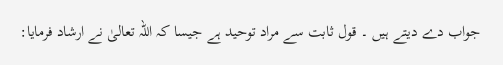جواب دے دیتے ہیں ۔ قول ثابت سے مراد توحید ہے جیسا کہ اللہ تعالیٰ نے ارشاد فرمایا: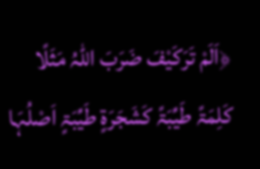﴿اَلَمْ تَرَکَیْفَ ضَرَبَ اللّٰہُ مَثَلًا کَلِمَۃً طَیِّبَۃً کَشَجَرَۃٍ طَیِّبَۃٍ اَصْلُہَا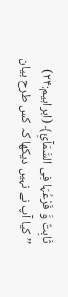ثَابِتٌ وَّ فَرْعُہَا فِی السَّمَآئِ﴾ (ابراہیم:۲۴)
’’کیا آپ نے نہیں دیکھا کہ کس طرح بیان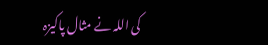کی اللہ نے مثال پاکیزہ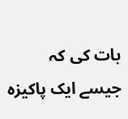بات کی کہ جیسے ایک پاکیزہ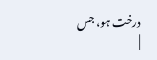درخت ہو، جس
|